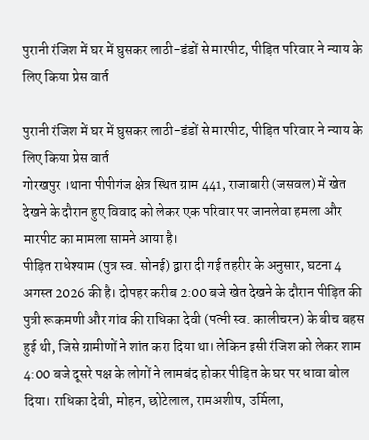पुरानी रंजिश में घर में घुसकर लाठी-डंडों से मारपीट, पीड़ित परिवार ने न्याय के लिए किया प्रेस वार्त

पुरानी रंजिश में घर में घुसकर लाठी-डंडों से मारपीट, पीड़ित परिवार ने न्याय के लिए किया प्रेस वार्त
गोरखपुर ।थाना पीपीगंज क्षेत्र स्थित ग्राम 441, राजाबारी (जसवल) में खेत देखने के दौरान हुए विवाद को लेकर एक परिवार पर जानलेवा हमला और मारपीट का मामला सामने आया है।
पीड़ित राधेश्याम (पुत्र स्व. सोनई) द्वारा दी गई तहरीर के अनुसार, घटना 4 अगस्त 2026 की है। दोपहर करीब 2:00 बजे खेत देखने के दौरान पीड़ित की पुत्री रूकमणी और गांव की राधिका देवी (पत्नी स्व. कालीचरन) के बीच बहस हुई थी, जिसे ग्रामीणों ने शांत करा दिया था। लेकिन इसी रंजिश को लेकर शाम 4:00 बजे दूसरे पक्ष के लोगों ने लामबंद होकर पीड़ित के घर पर धावा बोल दिया। राधिका देवी, मोहन, छोटेलाल, रामअशीष, उर्मिला,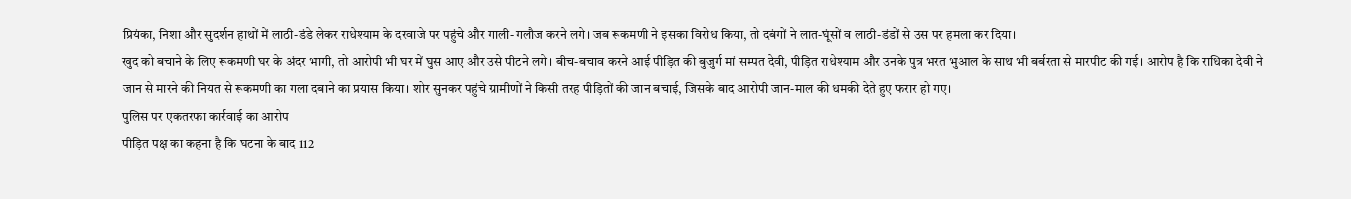प्रियंका, निशा और सुदर्शन हाथों में लाठी-डंडे लेकर राधेश्याम के दरवाजे पर पहुंचे और गाली-गलौज करने लगे। जब रूकमणी ने इसका विरोध किया, तो दबंगों ने लात-घूंसों व लाठी-डंडों से उस पर हमला कर दिया।
खुद को बचाने के लिए रूकमणी घर के अंदर भागी, तो आरोपी भी घर में घुस आए और उसे पीटने लगे। बीच-बचाव करने आई पीड़ित की बुजुर्ग मां सम्पत देवी, पीड़ित राधेश्याम और उनके पुत्र भरत भुआल के साथ भी बर्बरता से मारपीट की गई। आरोप है कि राधिका देवी ने जान से मारने की नियत से रूकमणी का गला दबाने का प्रयास किया। शोर सुनकर पहुंचे ग्रामीणों ने किसी तरह पीड़ितों की जान बचाई, जिसके बाद आरोपी जान-माल की धमकी देते हुए फरार हो गए।
पुलिस पर एकतरफा कार्रवाई का आरोप
पीड़ित पक्ष का कहना है कि घटना के बाद 112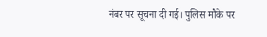नंबर पर सूचना दी गई। पुलिस मौके पर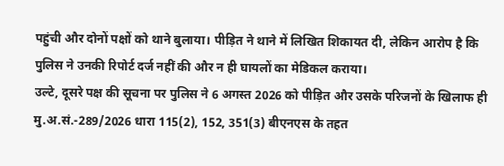पहुंची और दोनों पक्षों को थाने बुलाया। पीड़ित ने थाने में लिखित शिकायत दी, लेकिन आरोप है कि पुलिस ने उनकी रिपोर्ट दर्ज नहीं की और न ही घायलों का मेडिकल कराया।
उल्टे, दूसरे पक्ष की सूचना पर पुलिस ने 6 अगस्त 2026 को पीड़ित और उसके परिजनों के खिलाफ ही मु.अ.सं.-289/2026 धारा 115(2), 152, 351(3) बीएनएस के तहत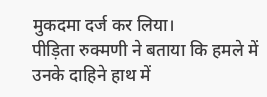मुकदमा दर्ज कर लिया।
पीड़िता रुक्मणी ने बताया कि हमले में उनके दाहिने हाथ में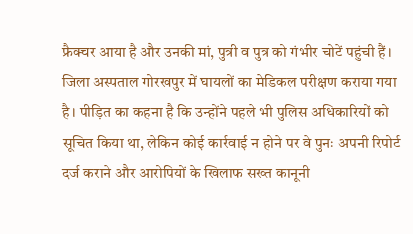फ्रैक्चर आया है और उनकी मां, पुत्री व पुत्र को गंभीर चोटें पहुंची हैं। जिला अस्पताल गोरखपुर में घायलों का मेडिकल परीक्षण कराया गया है। पीड़ित का कहना है कि उन्होंने पहले भी पुलिस अधिकारियों को सूचित किया था, लेकिन कोई कार्रवाई न होने पर वे पुनः अपनी रिपोर्ट दर्ज कराने और आरोपियों के खिलाफ सख्त कानूनी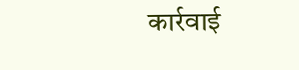कार्रवाई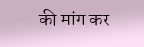की मांग कर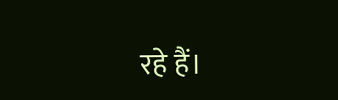रहे हैं।